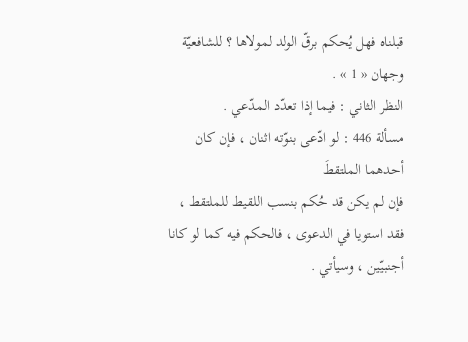قبلناه فهل يُحكم برقّ الولد لمولاها ؟ للشافعيّة وجهان « 1 » .
النظر الثاني : فيما إذا تعدّد المدّعي .
مسألة 446 : لو ادّعى بنوّته اثنان ، فإن كان أحدهما الملتقطَ
فإن لم يكن قد حُكم بنسب اللقيط للملتقط ، فقد استويا في الدعوى ، فالحكم فيه كما لو كانا أجنبيّين ، وسيأتي .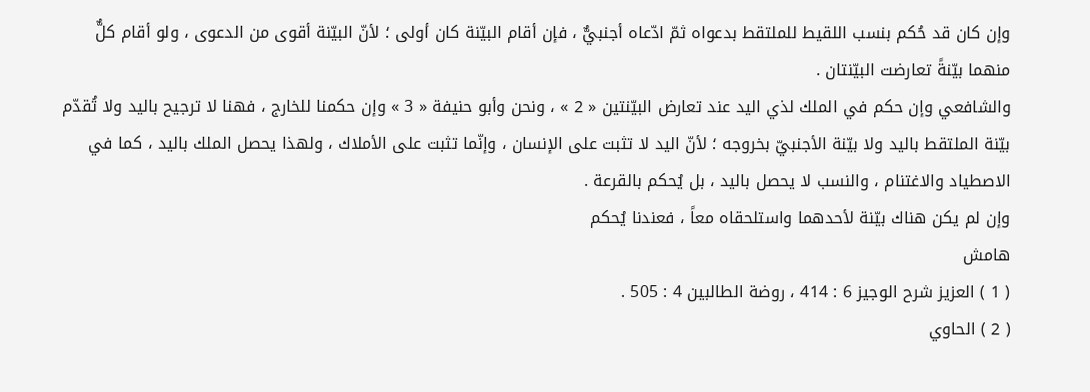وإن كان قد حُكم بنسب اللقيط للملتقط بدعواه ثمّ ادّعاه أجنبيٌّ ، فإن أقام البيّنة كان أولى ؛ لأنّ البيّنة أقوى من الدعوى ، ولو أقام كلٌّ منهما بيّنةً تعارضت البيّنتان .
والشافعي وإن حكم في الملك لذي اليد عند تعارض البيّنتين « 2 » ، ونحن وأبو حنيفة « 3 » وإن حكمنا للخارج ، فهنا لا ترجيح باليد ولا تُقدّم بيّنة الملتقط باليد ولا بيّنة الأجنبيّ بخروجه ؛ لأنّ اليد لا تثبت على الإنسان ، وإنّما تثبت على الأملاك ، ولهذا يحصل الملك باليد ، كما في الاصطياد والاغتنام ، والنسب لا يحصل باليد ، بل يُحكم بالقرعة .
وإن لم يكن هناك بيّنة لأحدهما واستلحقاه معاً ، فعندنا يُحكم
هامش
( 1 ) العزيز شرح الوجيز 6 : 414 ، روضة الطالبين 4 : 505 .
( 2 ) الحاوي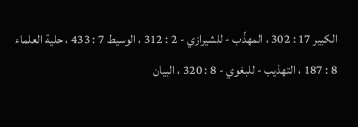الكبير 17 : 302 ، المهذّب - للشيرازي - 2 : 312 ، الوسيط 7 : 433 ، حلية العلماء 8 : 187 ، التهذيب - للبغوي - 8 : 320 ، البيان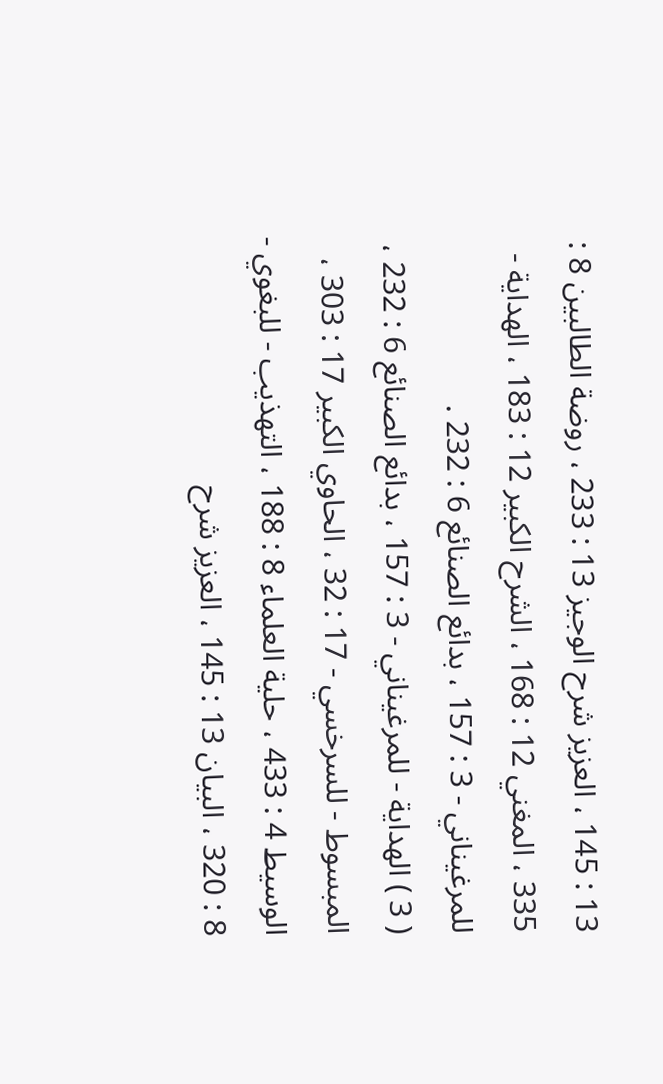13 : 145 ، العزيز شرح الوجيز 13 : 233 ، روضة الطالبين 8 : 335 ، المغني 12 : 168 ، الشرح الكبير 12 : 183 ، الهداية - للمرغيناني - 3 : 157 ، بدائع الصنائع 6 : 232 .
( 3 ) الهداية - للمرغيناني - 3 : 157 ، بدائع الصنائع 6 : 232 ، المبسوط - للسرخسي - 17 : 32 ، الحاوي الكبير 17 : 303 ، الوسيط 4 : 433 ، حلية العلماء 8 : 188 ، التهذيب - للبغوي - 8 : 320 ، البيان 13 : 145 ، العزيز شرح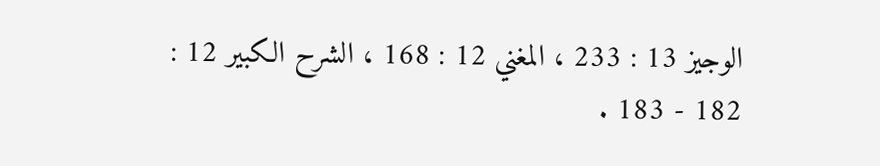الوجيز 13 : 233 ، المغني 12 : 168 ، الشرح الكبير 12 : 182 - 183 .